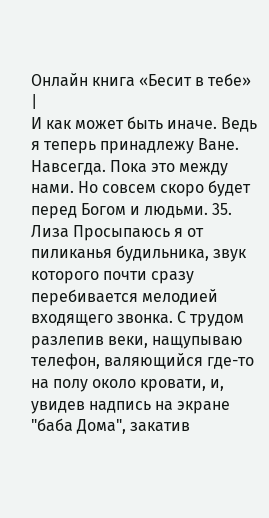Онлайн книга «Бесит в тебе»
|
И как может быть иначе. Ведь я теперь принадлежу Ване. Навсегда. Пока это между нами. Но совсем скоро будет перед Богом и людьми. 35. Лиза Просыпаюсь я от пиликанья будильника, звук которого почти сразу перебивается мелодией входящего звонка. С трудом разлепив веки, нащупываю телефон, валяющийся где-то на полу около кровати, и, увидев надпись на экране "баба Дома", закатив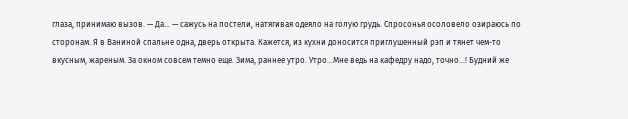глаза, принимаю вызов. — Да… — сажусь на постели, натягивая одеяло на голую грудь. Спросонья осоловело озираюсь по сторонам. Я в Ваниной спальне одна, дверь открыта. Кажется, из кухни доносится приглушенный рэп и тянет чем-то вкусным, жареным. За окном совсем темно еще. Зима, раннее утро. Утро…Мне ведь на кафедру надо, точно…! Будний же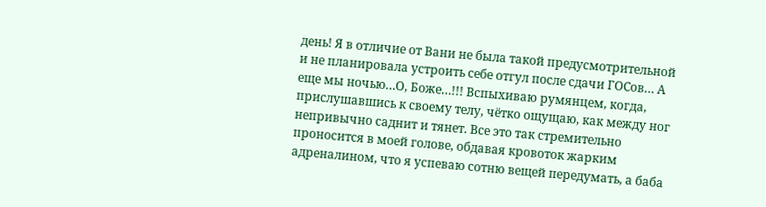день! Я в отличие от Вани не была такой предусмотрительной и не планировала устроить себе отгул после сдачи ГОСов… А еще мы ночью…О, Боже…!!! Вспыхиваю румянцем, когда, прислушавшись к своему телу, чётко ощущаю, как между ног непривычно саднит и тянет. Все это так стремительно проносится в моей голове, обдавая кровоток жарким адреналином, что я успеваю сотню вещей передумать, а баба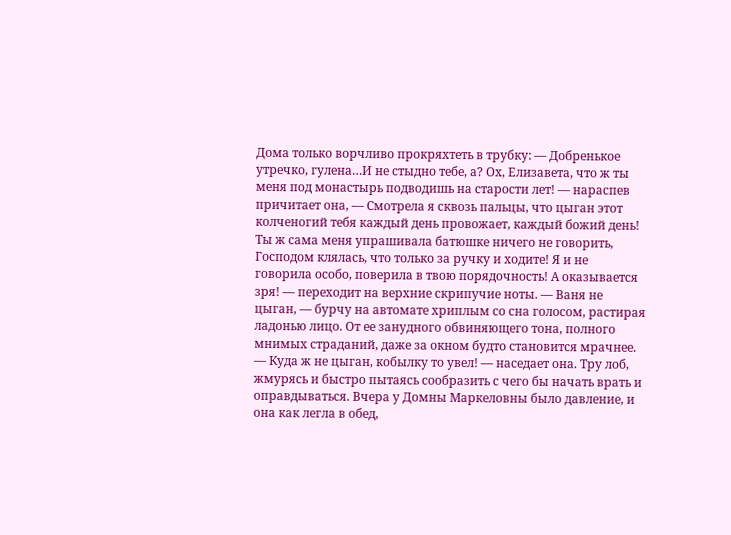Дома только ворчливо прокряхтеть в трубку: — Добренькое утречко, гулена…И не стыдно тебе, а? Ох, Елизавета, что ж ты меня под монастырь подводишь на старости лет! — нараспев причитает она, — Смотрела я сквозь пальцы, что цыган этот колченогий тебя каждый день провожает, каждый божий день! Ты ж сама меня упрашивала батюшке ничего не говорить, Господом клялась, что только за ручку и ходите! Я и не говорила особо, поверила в твою порядочность! А оказывается зря! — переходит на верхние скрипучие ноты. — Ваня не цыган, — бурчу на автомате хриплым со сна голосом, растирая ладонью лицо. От ее занудного обвиняющего тона, полного мнимых страданий, даже за окном будто становится мрачнее. — Куда ж не цыган, кобылку то увел! — наседает она. Тру лоб, жмурясь и быстро пытаясь сообразить с чего бы начать врать и оправдываться. Вчера у Домны Маркеловны было давление, и она как легла в обед,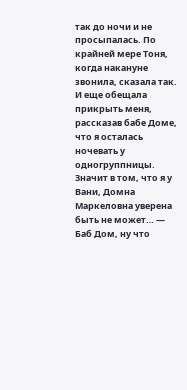так до ночи и не просыпалась. По крайней мере Тоня, когда накануне звонила, сказала так. И еще обещала прикрыть меня, рассказав бабе Доме, что я осталась ночевать у одногруппницы. Значит в том, что я у Вани, Домна Маркеловна уверена быть не может… — Баб Дом, ну что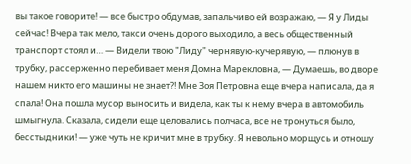вы такое говорите! — все быстро обдумав, запальчиво ей возражаю, — Я у Лиды сейчас! Вчера так мело, такси очень дорого выходило, а весь общественный транспорт стоял и… — Видели твою "Лиду" чернявую-кучерявую, — плюнув в трубку, рассерженно перебивает меня Домна Марекловна, — Думаешь, во дворе нашем никто его машины не знает?! Мне Зоя Петровна еще вчера написала, да я спала! Она пошла мусор выносить и видела, как ты к нему вчера в автомобиль шмыгнула. Сказала, сидели еще целовались полчаса, все не тронуться было, бесстыдники! — уже чуть не кричит мне в трубку. Я невольно морщусь и отношу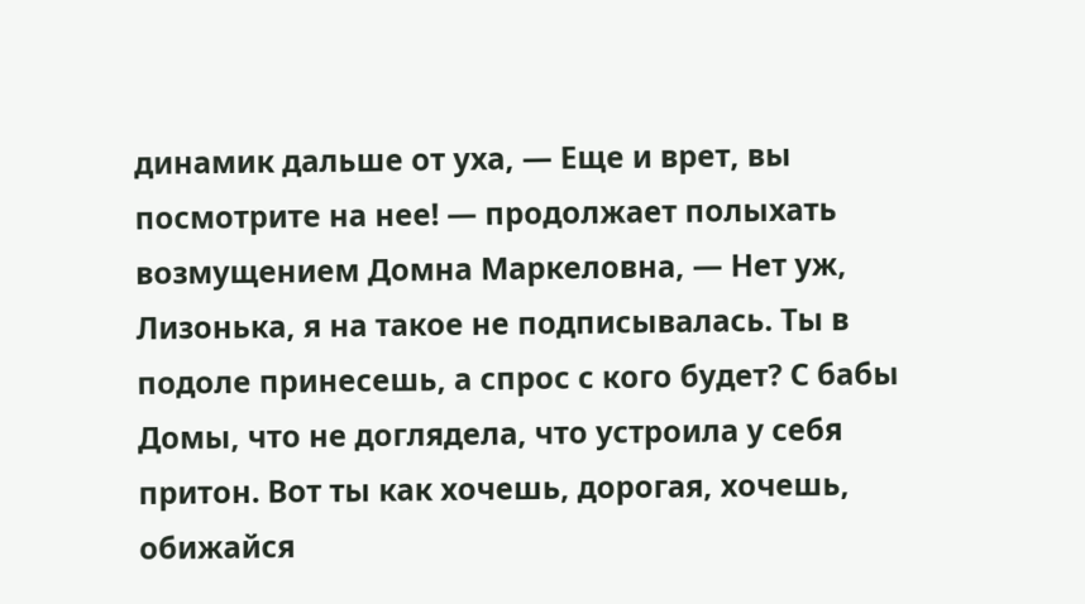динамик дальше от уха, — Еще и врет, вы посмотрите на нее! — продолжает полыхать возмущением Домна Маркеловна, — Нет уж, Лизонька, я на такое не подписывалась. Ты в подоле принесешь, а спрос с кого будет? С бабы Домы, что не доглядела, что устроила у себя притон. Вот ты как хочешь, дорогая, хочешь, обижайся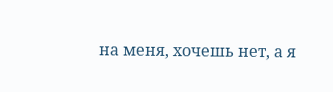на меня, хочешь нет, а я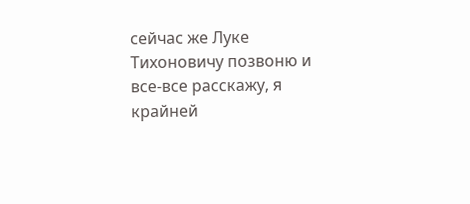сейчас же Луке Тихоновичу позвоню и все-все расскажу, я крайней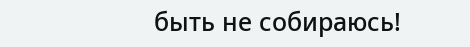быть не собираюсь!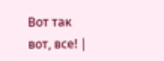Вот так вот, все! |